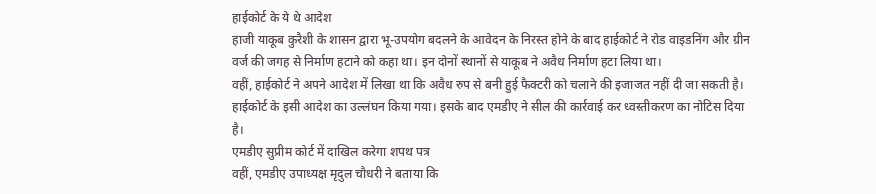हाईकोर्ट के ये थे आदेश
हाजी याकूब कुरैशी के शासन द्वारा भू-उपयोग बदलने के आवेदन के निरस्त होने के बाद हाईकोर्ट ने रोड वाइडनिंग और ग्रीन वर्ज की जगह से निर्माण हटाने को कहा था। इन दोनों स्थानों से याकूब ने अवैध निर्माण हटा लिया था।
वहीं, हाईकोर्ट ने अपने आदेश में लिखा था कि अवैध रुप से बनी हुई फैक्टरी को चलाने की इजाजत नहीं दी जा सकती है। हाईकोर्ट के इसी आदेश का उल्लंघन किया गया। इसके बाद एमडीए ने सील की कार्रवाई कर ध्वस्तीकरण का नोटिस दिया है।
एमडीए सुप्रीम कोर्ट में दाखिल करेगा शपथ पत्र
वहीं, एमडीए उपाध्यक्ष मृदुल चौधरी ने बताया कि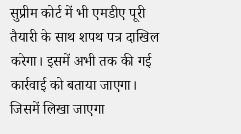सुप्रीम कोर्ट में भी एमडीए पूरी तैयारी के साथ शपथ पत्र दाखिल करेगा। इसमें अभी तक की गई कार्रवाई को बताया जाएगा। जिसमें लिखा जाएगा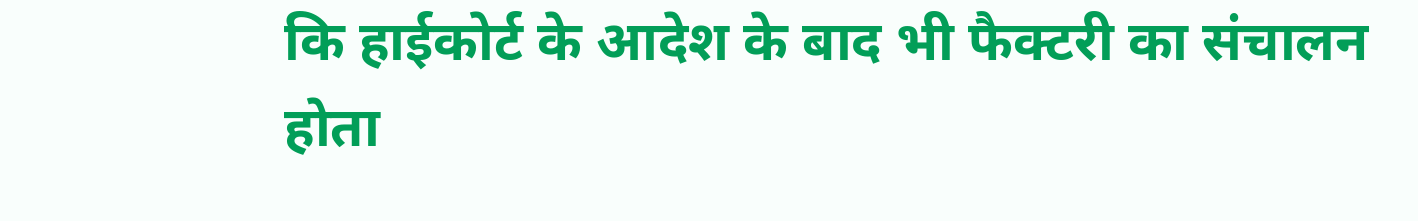कि हाईकोर्ट के आदेश के बाद भी फैक्टरी का संचालन होता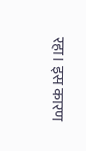रहा। इस कारण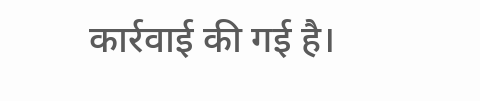कार्रवाई की गई है।